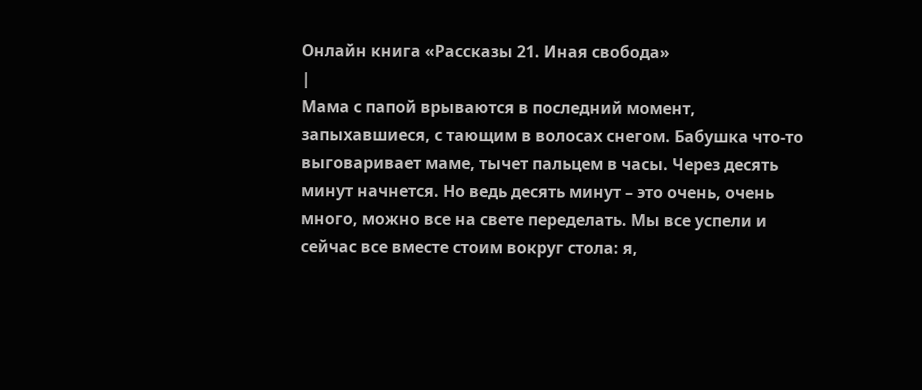Онлайн книга «Рассказы 21. Иная свобода»
|
Мама с папой врываются в последний момент, запыхавшиеся, с тающим в волосах снегом. Бабушка что-то выговаривает маме, тычет пальцем в часы. Через десять минут начнется. Но ведь десять минут – это очень, очень много, можно все на свете переделать. Мы все успели и сейчас все вместе стоим вокруг стола: я,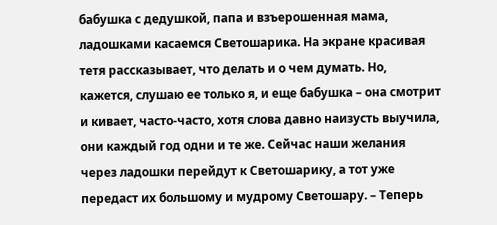бабушка с дедушкой, папа и взъерошенная мама, ладошками касаемся Светошарика. На экране красивая тетя рассказывает, что делать и о чем думать. Но, кажется, слушаю ее только я, и еще бабушка – она смотрит и кивает, часто-часто, хотя слова давно наизусть выучила, они каждый год одни и те же. Сейчас наши желания через ладошки перейдут к Светошарику, а тот уже передаст их большому и мудрому Светошару. – Теперь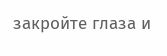закройте глаза и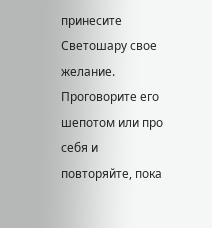принесите Светошару свое желание. Проговорите его шепотом или про себя и повторяйте, пока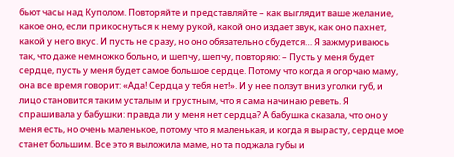бьют часы над Куполом. Повторяйте и представляйте – как выглядит ваше желание, какое оно, если прикоснуться к нему рукой, какой оно издает звук, как оно пахнет, какой у него вкус. И пусть не сразу, но оно обязательно сбудется… Я зажмуриваюсь так, что даже немножко больно, и шепчу, шепчу, повторяю: – Пусть у меня будет сердце, пусть у меня будет самое большое сердце. Потому что когда я огорчаю маму, она все время говорит: «Ада! Сердца у тебя нет!». И у нее ползут вниз уголки губ, и лицо становится таким усталым и грустным, что я сама начинаю реветь. Я спрашивала у бабушки: правда ли у меня нет сердца? А бабушка сказала, что оно у меня есть, но очень маленькое, потому что я маленькая, и когда я вырасту, сердце мое станет большим. Все это я выложила маме, но та поджала губы и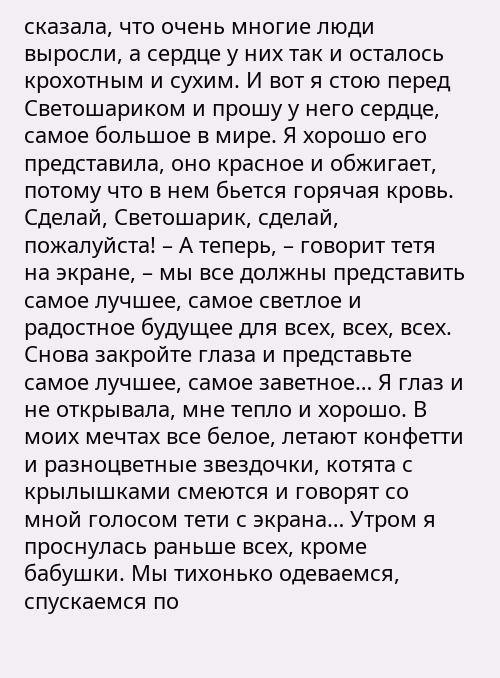сказала, что очень многие люди выросли, а сердце у них так и осталось крохотным и сухим. И вот я стою перед Светошариком и прошу у него сердце, самое большое в мире. Я хорошо его представила, оно красное и обжигает, потому что в нем бьется горячая кровь. Сделай, Светошарик, сделай, пожалуйста! – А теперь, – говорит тетя на экране, – мы все должны представить самое лучшее, самое светлое и радостное будущее для всех, всех, всех. Снова закройте глаза и представьте самое лучшее, самое заветное… Я глаз и не открывала, мне тепло и хорошо. В моих мечтах все белое, летают конфетти и разноцветные звездочки, котята с крылышками смеются и говорят со мной голосом тети с экрана… Утром я проснулась раньше всех, кроме бабушки. Мы тихонько одеваемся, спускаемся по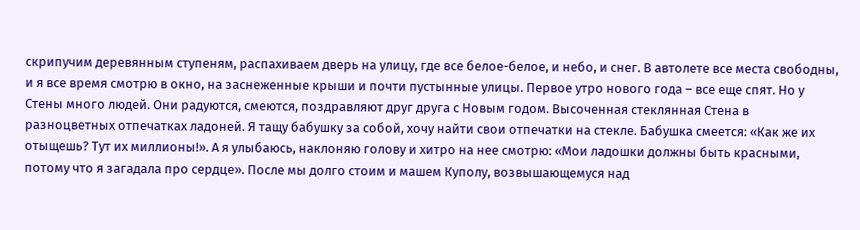скрипучим деревянным ступеням, распахиваем дверь на улицу, где все белое-белое, и небо, и снег. В автолете все места свободны, и я все время смотрю в окно, на заснеженные крыши и почти пустынные улицы. Первое утро нового года – все еще спят. Но у Стены много людей. Они радуются, смеются, поздравляют друг друга с Новым годом. Высоченная стеклянная Стена в разноцветных отпечатках ладоней. Я тащу бабушку за собой, хочу найти свои отпечатки на стекле. Бабушка смеется: «Как же их отыщешь? Тут их миллионы!». А я улыбаюсь, наклоняю голову и хитро на нее смотрю: «Мои ладошки должны быть красными, потому что я загадала про сердце». После мы долго стоим и машем Куполу, возвышающемуся над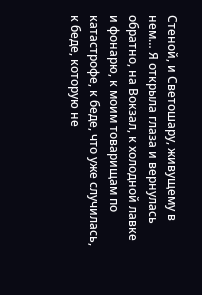Стеной, и Светошару, живущему в нем… Я открыла глаза и вернулась обратно, на Вокзал, к холодной лавке и фонарю, к моим товарищам по катастрофе, к беде, что уже случилась, к беде, которую не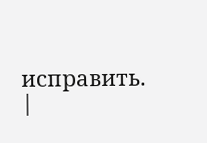исправить. |